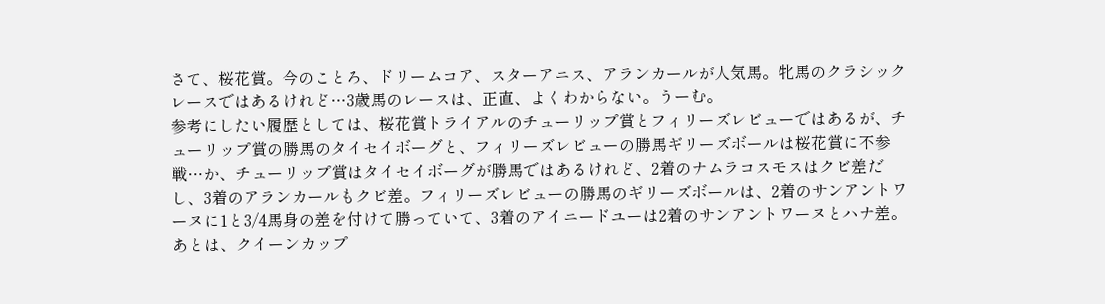さて、桜花賞。今のことろ、ドリームコア、スターアニス、アランカールが人気馬。牝馬のクラシックレースではあるけれど…3歳馬のレースは、正直、よくわからない。うーむ。
参考にしたい履歴としては、桜花賞トライアルのチューリップ賞とフィリーズレビューではあるが、チューリップ賞の勝馬のタイセイボーグと、フィリーズレビューの勝馬ギリーズボールは桜花賞に不参戦…か、チューリップ賞はタイセイボーグが勝馬ではあるけれど、2着のナムラコスモスはクビ差だし、3着のアランカールもクビ差。フィリーズレビューの勝馬のギリーズボールは、2着のサンアントワーヌに1と3/4馬身の差を付けて勝っていて、3着のアイニードユーは2着のサンアントワーヌとハナ差。
あとは、クイーンカップ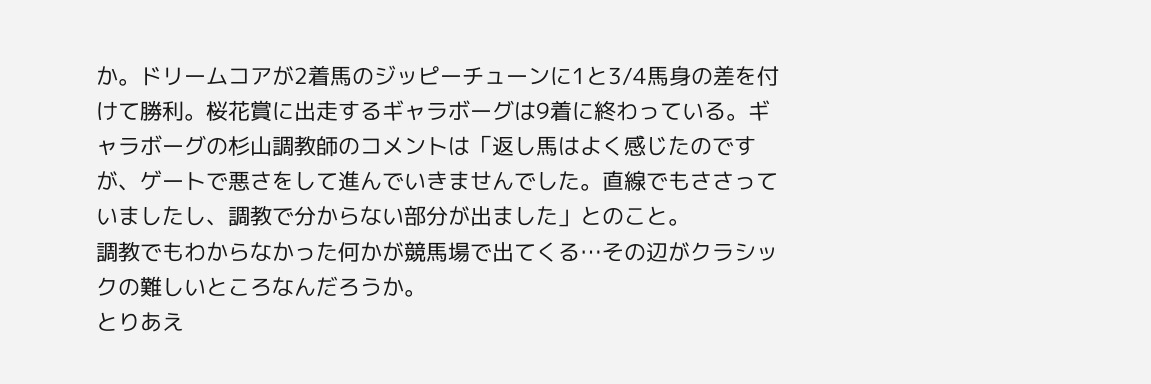か。ドリームコアが2着馬のジッピーチューンに1と3/4馬身の差を付けて勝利。桜花賞に出走するギャラボーグは9着に終わっている。ギャラボーグの杉山調教師のコメントは「返し馬はよく感じたのですが、ゲートで悪さをして進んでいきませんでした。直線でもささっていましたし、調教で分からない部分が出ました」とのこと。
調教でもわからなかった何かが競馬場で出てくる…その辺がクラシックの難しいところなんだろうか。
とりあえ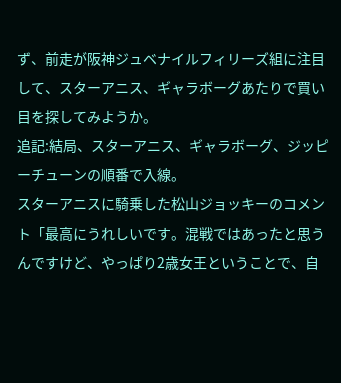ず、前走が阪神ジュベナイルフィリーズ組に注目して、スターアニス、ギャラボーグあたりで買い目を探してみようか。
追記:結局、スターアニス、ギャラボーグ、ジッピーチューンの順番で入線。
スターアニスに騎乗した松山ジョッキーのコメント「最高にうれしいです。混戦ではあったと思うんですけど、やっぱり2歳女王ということで、自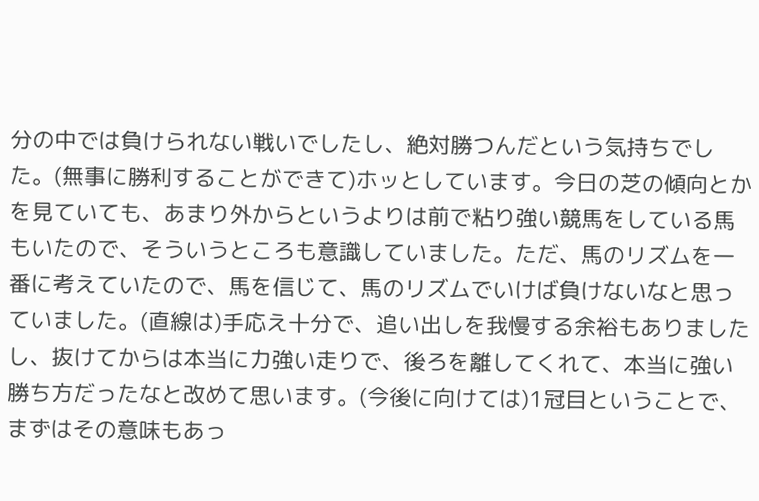分の中では負けられない戦いでしたし、絶対勝つんだという気持ちでした。(無事に勝利することができて)ホッとしています。今日の芝の傾向とかを見ていても、あまり外からというよりは前で粘り強い競馬をしている馬もいたので、そういうところも意識していました。ただ、馬のリズムを一番に考えていたので、馬を信じて、馬のリズムでいけば負けないなと思っていました。(直線は)手応え十分で、追い出しを我慢する余裕もありましたし、抜けてからは本当に力強い走りで、後ろを離してくれて、本当に強い勝ち方だったなと改めて思います。(今後に向けては)1冠目ということで、まずはその意味もあっ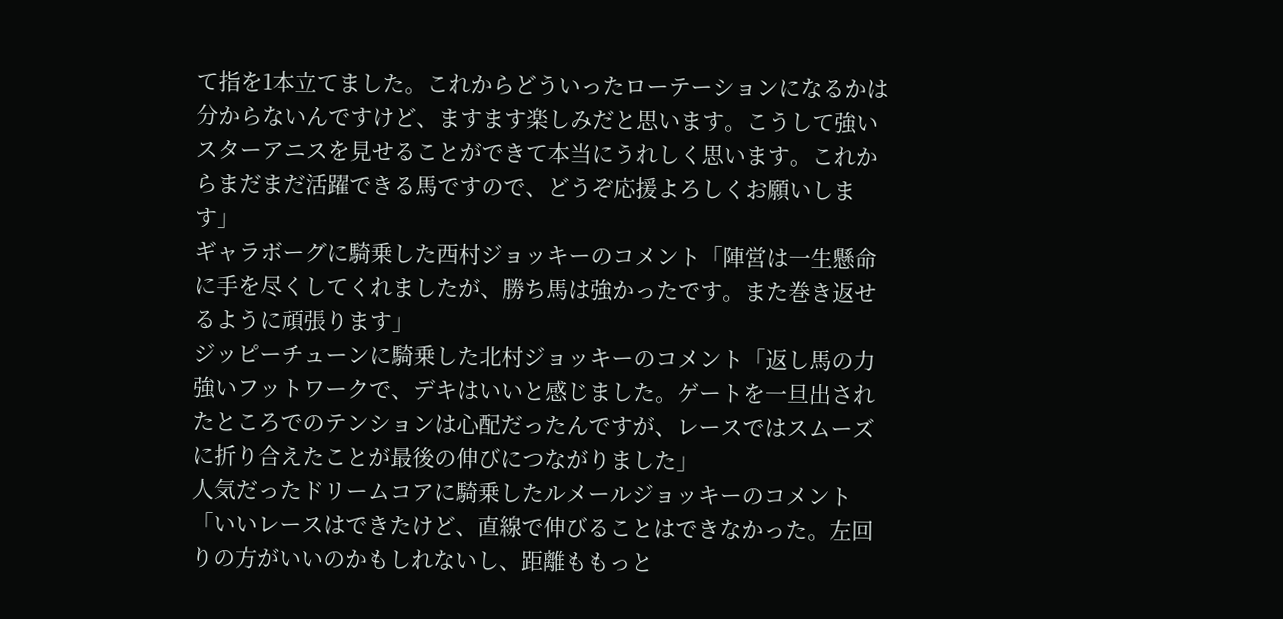て指を1本立てました。これからどういったローテーションになるかは分からないんですけど、ますます楽しみだと思います。こうして強いスターアニスを見せることができて本当にうれしく思います。これからまだまだ活躍できる馬ですので、どうぞ応援よろしくお願いします」
ギャラボーグに騎乗した西村ジョッキーのコメント「陣営は一生懸命に手を尽くしてくれましたが、勝ち馬は強かったです。また巻き返せるように頑張ります」
ジッピーチューンに騎乗した北村ジョッキーのコメント「返し馬の力強いフットワークで、デキはいいと感じました。ゲートを一旦出されたところでのテンションは心配だったんですが、レースではスムーズに折り合えたことが最後の伸びにつながりました」
人気だったドリームコアに騎乗したルメールジョッキーのコメント「いいレースはできたけど、直線で伸びることはできなかった。左回りの方がいいのかもしれないし、距離ももっと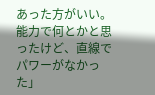あった方がいい。能力で何とかと思ったけど、直線でパワーがなかった」